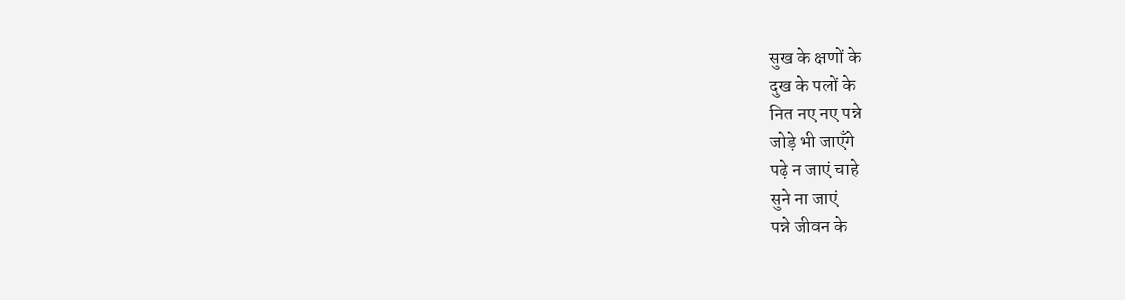सुख के क्षणों के
दुख के पलों के
नित नए नए पन्ने
जोड़े भी जाएँगे
पढ़े न जाएं चाहे
सुने ना जाएं
पन्ने जीवन के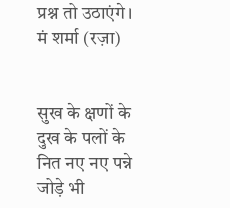प्रश्न तो उठाएंगे।
मं शर्मा (रज़ा)


सुख के क्षणों के
दुख के पलों के
नित नए नए पन्ने
जोड़े भी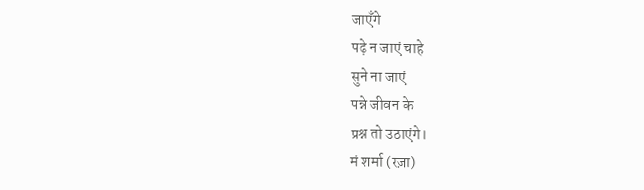जाएँगे
पढ़े न जाएं चाहे
सुने ना जाएं
पन्ने जीवन के
प्रश्न तो उठाएंगे।
मं शर्मा (रज़ा)